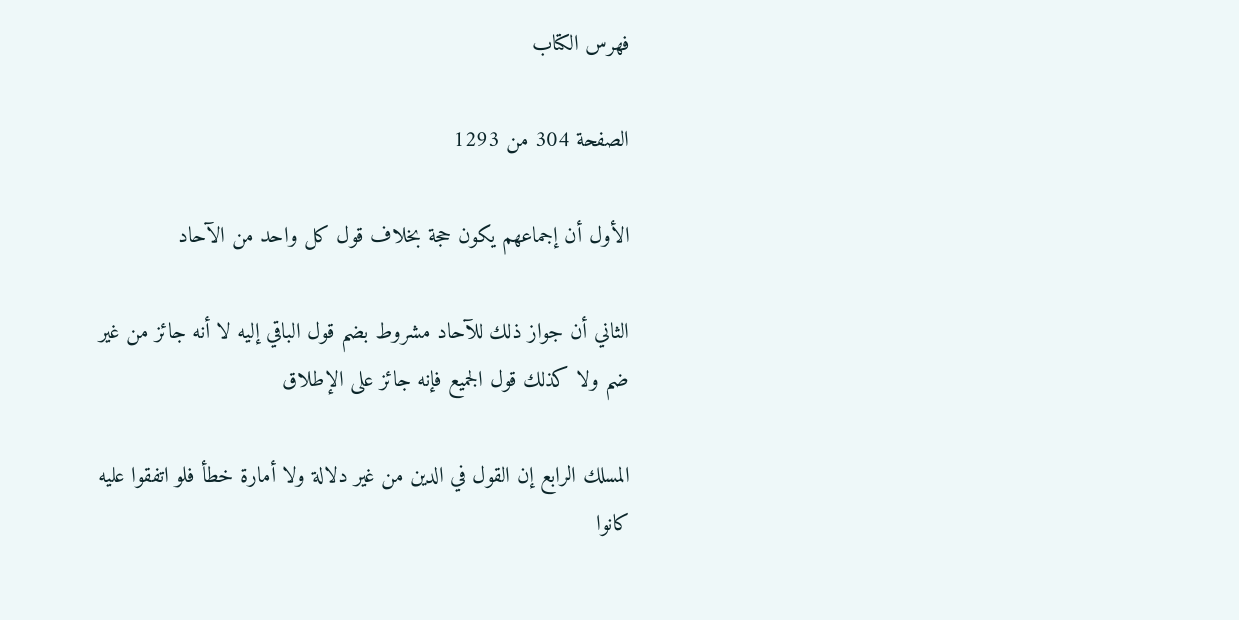فهرس الكتاب

الصفحة 304 من 1293

الأول أن إجماعهم يكون حجة بخلاف قول كل واحد من الآحاد

الثاني أن جواز ذلك للآحاد مشروط بضم قول الباقي إليه لا أنه جائز من غير ضم ولا كذلك قول الجميع فإنه جائز على الإطلاق

المسلك الرابع إن القول في الدين من غير دلالة ولا أمارة خطأ فلو اتفقوا عليه كانوا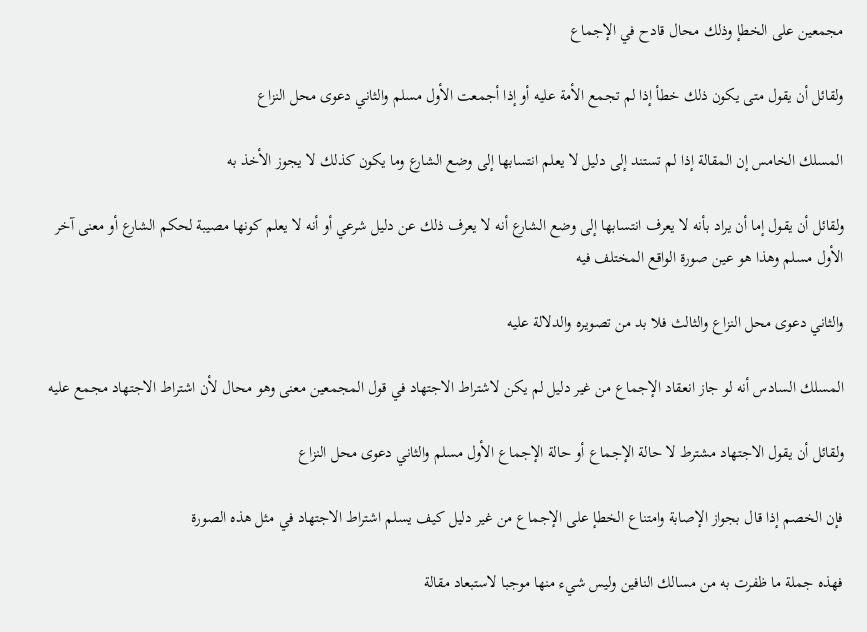مجمعين على الخطإ وذلك محال قادح في الإجماع

ولقائل أن يقول متى يكون ذلك خطأ إذا لم تجمع الأمة عليه أو إذا أجمعت الأول مسلم والثاني دعوى محل النزاع

المسلك الخامس إن المقالة إذا لم تستند إلى دليل لا يعلم انتسابها إلى وضع الشارع وما يكون كذلك لا يجوز الأخذ به

ولقائل أن يقول إما أن يراد بأنه لا يعرف انتسابها إلى وضع الشارع أنه لا يعرف ذلك عن دليل شرعي أو أنه لا يعلم كونها مصيبة لحكم الشارع أو معنى آخر الأول مسلم وهذا هو عين صورة الواقع المختلف فيه

والثاني دعوى محل النزاع والثالث فلا بد من تصويره والدلالة عليه

المسلك السادس أنه لو جاز انعقاد الإجماع من غير دليل لم يكن لاشتراط الاجتهاد في قول المجمعين معنى وهو محال لأن اشتراط الاجتهاد مجمع عليه

ولقائل أن يقول الاجتهاد مشترط لا حالة الإجماع أو حالة الإجماع الأول مسلم والثاني دعوى محل النزاع

فإن الخصم إذا قال بجواز الإصابة وامتناع الخطإ على الإجماع من غير دليل كيف يسلم اشتراط الاجتهاد في مثل هذه الصورة

فهذه جملة ما ظفرت به من مسالك النافين وليس شيء منها موجبا لاستبعاد مقالة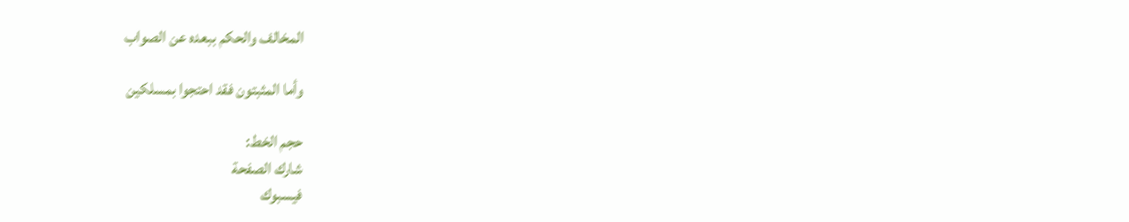المخالف والحكم ببعده عن الصواب

وأما المثبتون فقد احتجوا بمسلكين

حجم الخط:
شارك الصفحة
فيسبوك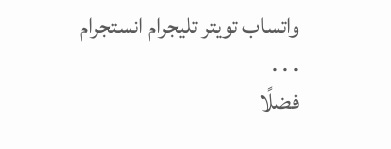واتساب تويتر تليجرام انستجرام
. . .
فضلًا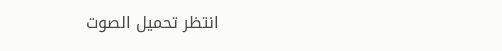انتظر تحميل الصوت